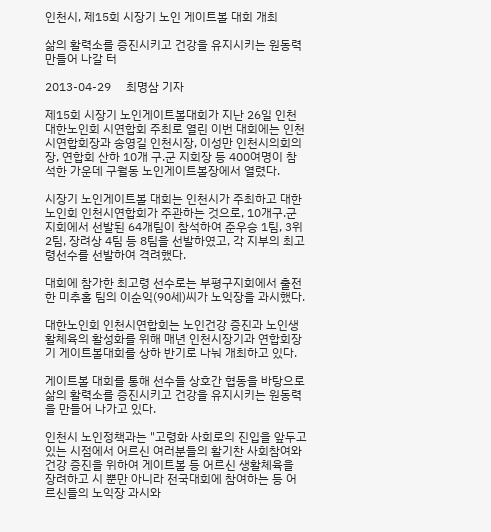인천시, 제15회 시장기 노인 게이트볼 대회 개최

삶의 활력소를 증진시키고 건강을 유지시키는 원동력 만들어 나갈 터

2013-04-29     최명삼 기자

제15회 시장기 노인게이트볼대회가 지난 26일 인천대한노인회 시연합회 주최로 열린 이번 대회에는 인천시연합회장과 송영길 인천시장, 이성만 인천시의회의장, 연합회 산하 10개 구.군 지회장 등 400여명이 참석한 가운데 구월동 노인게이트볼장에서 열렸다.

시장기 노인게이트볼 대회는 인천시가 주최하고 대한노인회 인천시연합회가 주관하는 것으로, 10개구.군 지회에서 선발된 64개팀이 참석하여 준우승 1팀, 3위 2팀, 장려상 4팀 등 8팀을 선발하였고, 각 지부의 최고령선수를 선발하여 격려했다.

대회에 참가한 최고령 선수로는 부평구지회에서 출전한 미추홀 팀의 이순익(90세)씨가 노익장을 과시했다.

대한노인회 인천시연합회는 노인건강 증진과 노인생활체육의 활성화를 위해 매년 인천시장기과 연합회장기 게이트볼대회를 상하 반기로 나눠 개최하고 있다.

게이트볼 대회를 통해 선수들 상호간 협동을 바탕으로 삶의 활력소를 증진시키고 건강을 유지시키는 원동력을 만들어 나가고 있다.

인천시 노인정책과는 "고령화 사회로의 진입을 앞두고 있는 시점에서 어르신 여러분들의 활기찬 사회참여와 건강 증진을 위하여 게이트볼 등 어르신 생활체육을 장려하고 시 뿐만 아니라 전국대회에 참여하는 등 어르신들의 노익장 과시와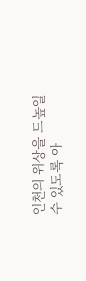인천의 위상을 드높일 수 있도록 아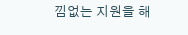낌없는 지원을 해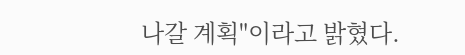나갈 계획"이라고 밝혔다.